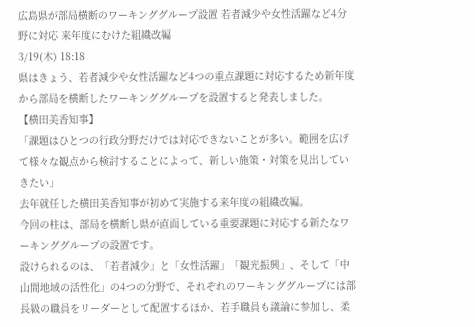広島県が部局横断のワーキンググループ設置 若者減少や女性活躍など4分野に対応 来年度にむけた組織改編
3/19(木) 18:18
県はきょう、若者減少や女性活躍など4つの重点課題に対応するため新年度から部局を横断したワーキンググループを設置すると発表しました。
【横田美香知事】
「課題はひとつの行政分野だけでは対応できないことが多い。範囲を広げて様々な観点から検討することによって、新しい施策・対策を見出していきたい」
去年就任した横田美香知事が初めて実施する来年度の組織改編。
今回の柱は、部局を横断し県が直面している重要課題に対応する新たなワーキンググループの設置です。
設けられるのは、「若者減少」と「女性活躍」「観光振興」、そして「中山間地域の活性化」の4つの分野で、それぞれのワーキンググループには部長級の職員をリーダーとして配置するほか、若手職員も議論に参加し、柔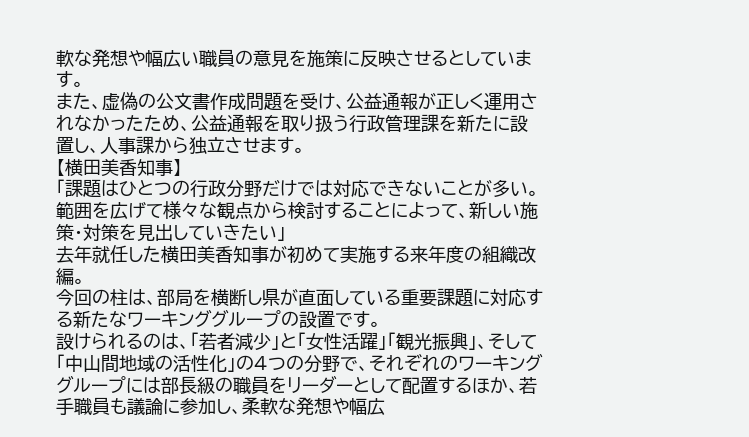軟な発想や幅広い職員の意見を施策に反映させるとしています。
また、虚偽の公文書作成問題を受け、公益通報が正しく運用されなかったため、公益通報を取り扱う行政管理課を新たに設置し、人事課から独立させます。
【横田美香知事】
「課題はひとつの行政分野だけでは対応できないことが多い。範囲を広げて様々な観点から検討することによって、新しい施策・対策を見出していきたい」
去年就任した横田美香知事が初めて実施する来年度の組織改編。
今回の柱は、部局を横断し県が直面している重要課題に対応する新たなワーキンググループの設置です。
設けられるのは、「若者減少」と「女性活躍」「観光振興」、そして「中山間地域の活性化」の4つの分野で、それぞれのワーキンググループには部長級の職員をリーダーとして配置するほか、若手職員も議論に参加し、柔軟な発想や幅広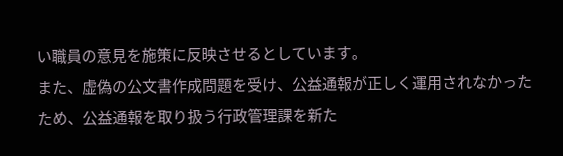い職員の意見を施策に反映させるとしています。
また、虚偽の公文書作成問題を受け、公益通報が正しく運用されなかったため、公益通報を取り扱う行政管理課を新た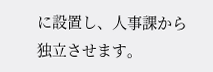に設置し、人事課から独立させます。